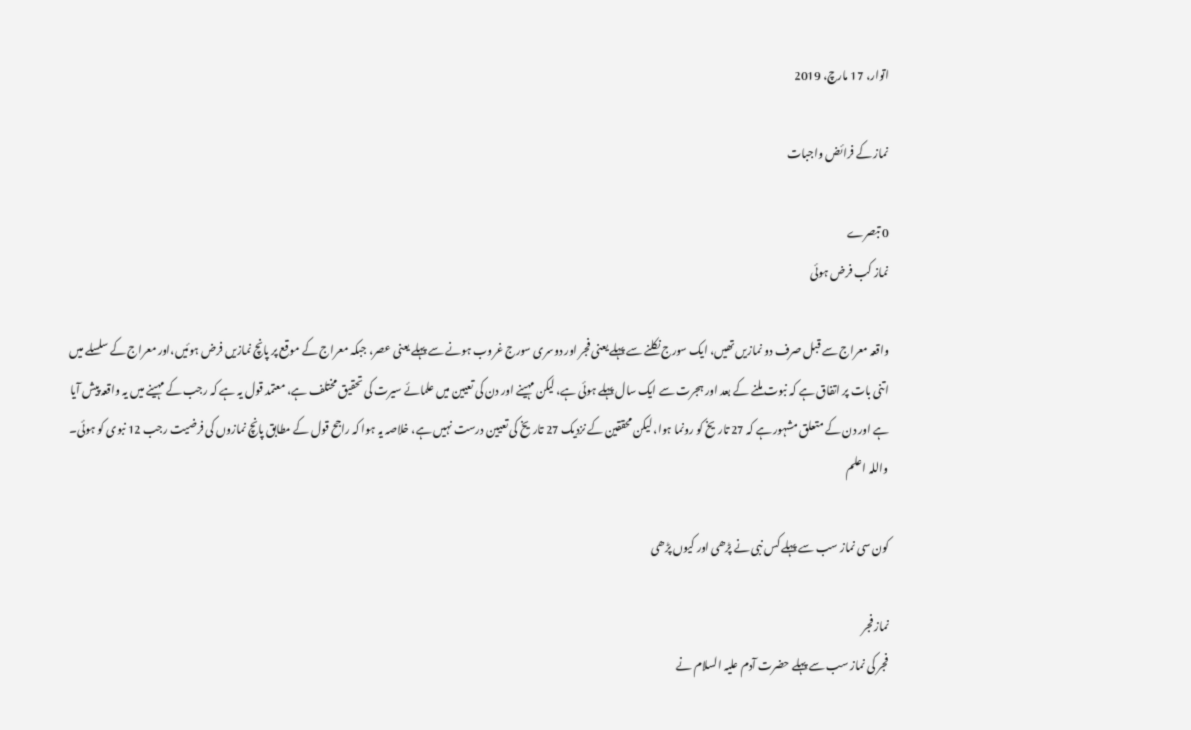اتوار، 17 مارچ، 2019

نماز کے فرائض واجبات

0 تبصرے
نماز کب فرض ہوئی

واقعہ معراج سے قبل صرف دو نمازیں تھیں، ایک سورج نکلنے سے پہلے یعنی فجر اور دوسری سورج غروب ہونے سے پہلے یعنی عصر، جبکہ معراج کے موقع پر پانچ نمازیں فرض ہوئیں،اور معراج کے سلسلے میں اتنی بات پر اتفاق ہے کہ نبوت ملنے کے بعد اور ہجرت سے ایک سال پہلے ہوئی ہے، لیکن مہینے اور دن کی تعیین میں علمائے سیرت کی تحقیق مختلف ہے، معتمد قول یہ ہے کہ رجب کے مہینے میں یہ واقعہ پیش آیا ہے اور دن کے متعلق مشہور ہے کہ 27 تاریخ کو رونما ہوا، لیکن محققین کے نزدیک 27 تاریخ کی تعیین درست نہیں ہے، خلاصہ یہ ہوا کہ راجح قول کے مطابق پانچ نمازوں کی فرضیت رجب 12 نبوی کو ہوئی۔ واللہ اعلم

کون سی نماز سب سے پہلے کس نبی نے پڑھی اور کیوں پڑھی

نماز فجر
فجر کی نماز سب سے پہلے حضرت آدم علیہ السلام نے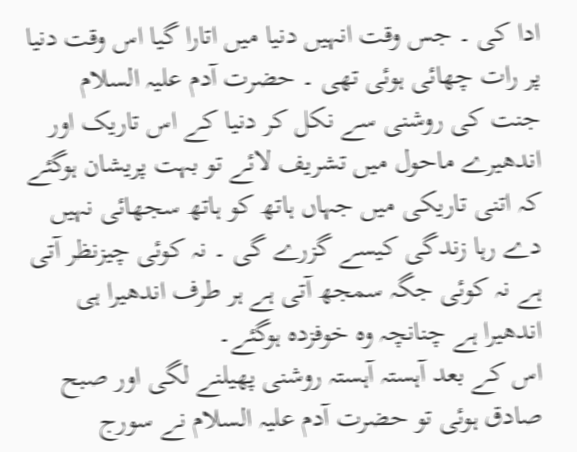ادا کی ۔ جس وقت انہیں دنیا میں اتارا گیا اس وقت دنیا پر رات چھائی ہوئی تھی ۔ حضرت آدم علیہ السلام جنت کی روشنی سے نکل کر دنیا کے اس تاریک اور اندھیرے ماحول میں تشریف لائے تو بہت پریشان ہوگئے کہ اتنی تاریکی میں جہاں ہاتھ کو ہاتھ سجھائی نہیں دے رہا زندگی کیسے گزرے گی ۔ نہ کوئی چیزنظر آتی ہے نہ کوئی جگہ سمجھ آتی ہے ہر طرف اندھیرا ہی اندھیرا ہے چنانچہ وہ خوفزدہ ہوگئے۔
اس کے بعد آہستہ آہستہ روشنی پھیلنے لگی اور صبح صادق ہوئی تو حضرت آدم علیہ السلام نے سورج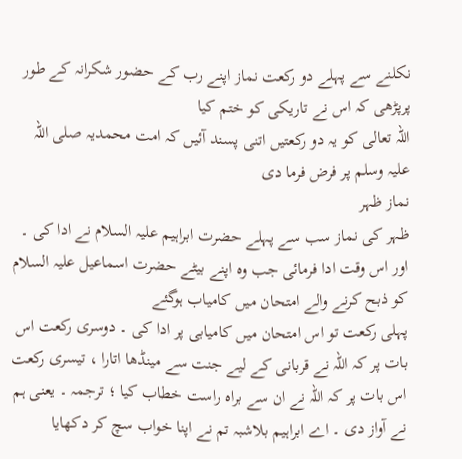نکلنے سے پہلے دو رکعت نماز اپنے رب کے حضور شکرانہ کے طور پرپڑھی کہ اس نے تاریکی کو ختم کیا
اللہ تعالی کو یہ دو رکعتیں اتنی پسند آئیں کہ امت محمدیہ صلی اللہ علیہ وسلم پر فرض فرما دی
نماز ظہر
ظہر کی نماز سب سے پہلے حضرت ابراہیم علیہ السلام نے ادا کی ۔ اور اس وقت ادا فرمائی جب وہ اپنے بیٹے حضرت اسماعیل علیہ السلام کو ذبح کرنے والے امتحان میں کامیاب ہوگئے
پہلی رکعت تو اس امتحان میں کامیابی پر ادا کی ۔ دوسری رکعت اس بات پر کہ اللہ نے قربانی کے لیے جنت سے مینڈھا اتارا ، تیسری رکعت اس بات پر کہ اللہ نے ان سے براہ راست خطاب کیا ؛ ترجمہ ۔ یعنی ہم نے آواز دی ۔ اے ابراہیم بلاشبہ تم نے اپنا خواب سچ کر دکھایا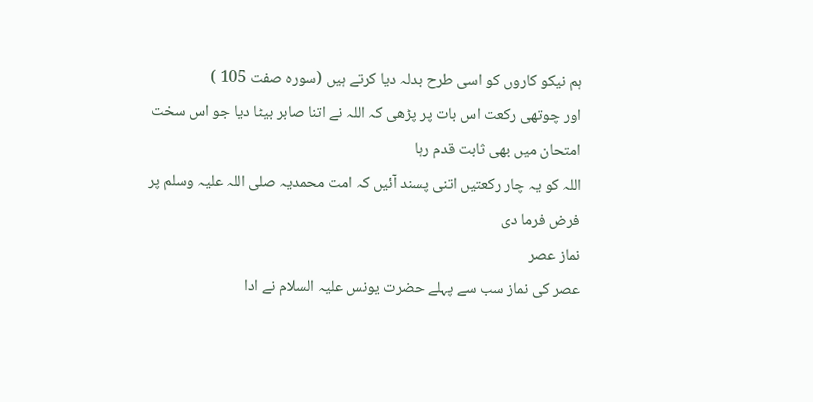ہم نیکو کاروں کو اسی طرح بدلہ دیا کرتے ہیں (سورہ صفت 105 )
اور چوتھی رکعت اس بات پر پڑھی کہ اللہ نے اتنا صابر بیٹا دیا جو اس سخت امتحان میں بھی ثابت قدم رہا
اللہ کو یہ چار رکعتیں اتنی پسند آئیں کہ امت محمدیہ صلی اللہ علیہ وسلم پر فرض فرما دی
نماز عصر
عصر کی نماز سب سے پہلے حضرت یونس علیہ السلام نے ادا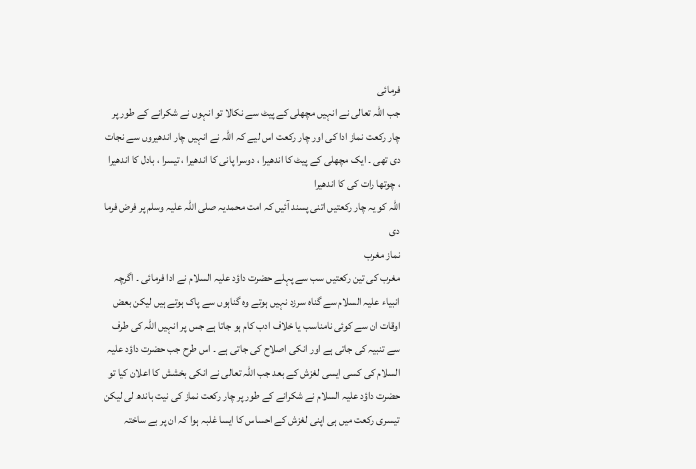فرمائی
جب اللہ تعالی نے انہیں مچھلی کے پیٹ سے نکالا تو انہوں نے شکرانے کے طور پر چار رکعت نماز ادا کی اور چار رکعت اس لیے کہ اللہ نے انہیں چار اندھیروں سے نجات دی تھی ۔ ایک مچھلی کے پیٹ کا اندھیرا ، دوسرا پانی کا اندھیرا ، تیسرا ، بادل کا اندھیرا ، چوتھا رات کی کا اندھیرا
اللہ کو یہ چار رکعتیں اتنی پسند آئیں کہ امت محمدیہ صلی اللہ علیہ وسلم پر فرض فرما دی
نماز مغرب
مغرب کی تین رکعتیں سب سے پہلے حضرت داؤد علیہ السلام نے ادا فرمائی ۔ اگرچہ انبیاء علیہ السلام سے گناہ سرزد نہیں ہوتے وہ گناہوں سے پاک ہوتے ہیں لیکن بعض اوقات ان سے کوئی نامناسب یا خلاف ادب کام ہو جاتا ہے جس پر انہیں اللہ کی طرف سے تنبیہ کی جاتی ہے اور انکی اصلاح کی جاتی ہے ۔ اس طرح جب حضرت داؤد علیہ السلام کی کسی ایسی لغزش کے بعد جب اللہ تعالی نے انکی بخشش کا اعلان کیا تو حضرت داؤد علیہ السلام نے شکرانے کے طور پر چار رکعت نماز کی نیت باندھ لی لیکن تیسری رکعت میں ہی اپنی لغزش کے احساس کا ایسا غلبہ ہوا کہ ان پر بے ساختہ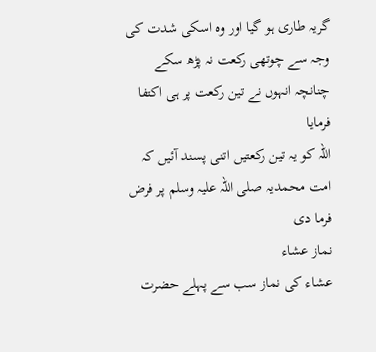گریہ طاری ہو گیا اور وہ اسکی شدت کی وجہ سے چوتھی رکعت نہ پڑھ سکے چنانچہ انہوں نے تین رکعت پر ہی اکتفا فرمایا
اللہ کو یہ تین رکعتیں اتنی پسند آئیں کہ امت محمدیہ صلی اللہ علیہ وسلم پر فرض فرما دی
نماز عشاء
عشاء کی نماز سب سے پہلے حضرت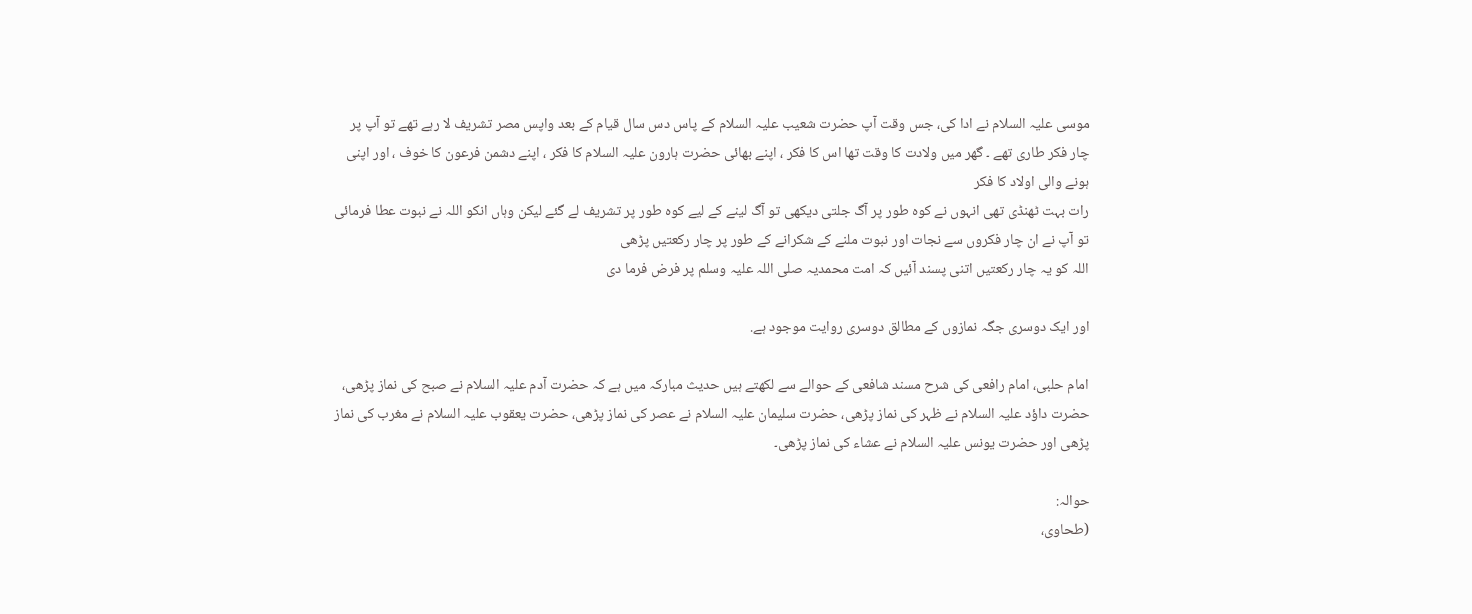موسی علیہ السلام نے ادا کی، جس وقت آپ حضرت شعیب علیہ السلام کے پاس دس سال قیام کے بعد واپس مصر تشریف لا رہے تھے تو آپ پر چار فکر طاری تھے ۔ گھر میں ولادت کا وقت تھا اس کا فکر ، اپنے بھائی حضرت ہارون علیہ السلام کا فکر ، اپنے دشمن فرعون کا خوف ، اور اپنی ہونے والی اولاد کا فکر
رات بہت ٹھنڈی تھی انہوں نے کوہ طور پر آگ جلتی دیکھی تو آگ لینے کے لیے کوہ طور پر تشریف لے گئے لیکن وہاں انکو اللہ نے نبوت عطا فرمائی تو آپ نے ان چار فکروں سے نجات اور نبوت ملنے کے شکرانے کے طور پر چار رکعتیں پڑھی
اللہ کو یہ چار رکعتیں اتنی پسند آئیں کہ امت محمدیہ صلی اللہ علیہ وسلم پر فرض فرما دی

اور ایک دوسری جگہ نمازوں کے مطالق دوسری روایت موجود ہے.

امام حلبی، امام رافعی کی شرح مسند شافعی کے حوالے سے لکھتے ہیں حدیث مبارکہ میں ہے کہ حضرت آدم علیہ السلام نے صبح کی نماز پڑھی، حضرت داؤد علیہ السلام نے ظہر کی نماز پڑھی، حضرت سلیمان علیہ السلام نے عصر کی نماز پڑھی، حضرت یعقوب علیہ السلام نے مغرب کی نماز پڑھی اور حضرت یونس علیہ السلام نے عشاء کی نماز پڑھی۔

حوالہ:
(طحاوی،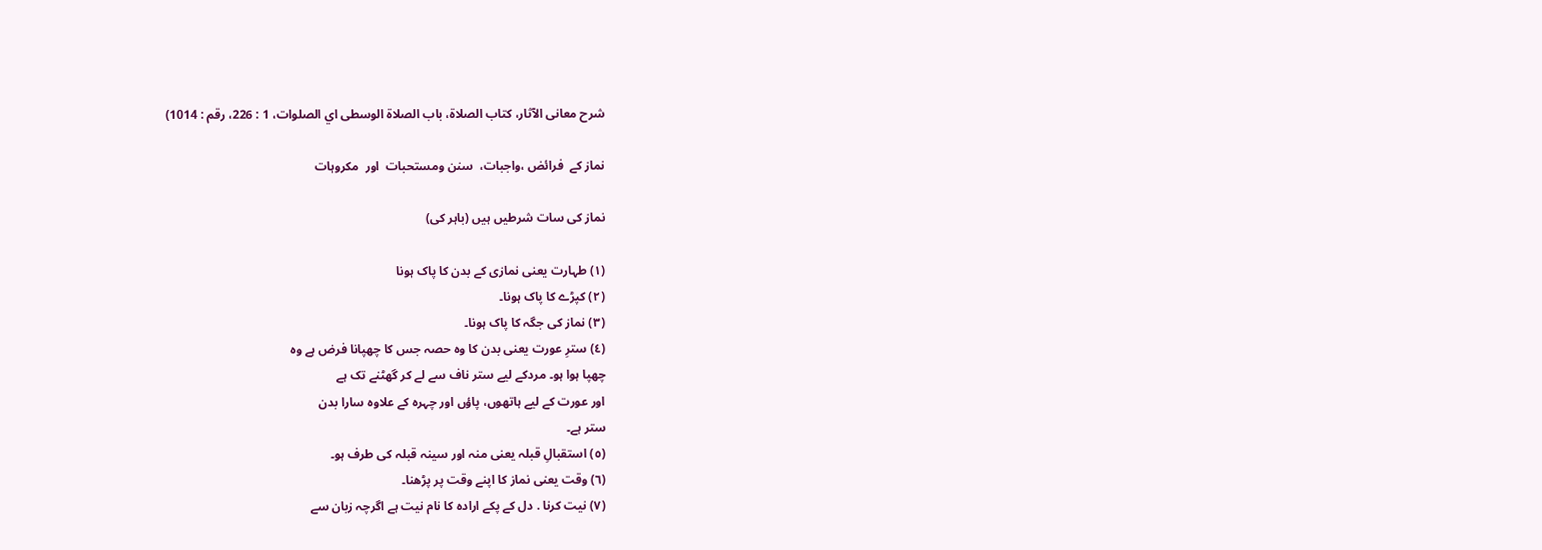شرح معانی الآثار، کتاب الصلاة، باب الصلاة الوسطی اي الصلوات، 1 : 226، رقم : 1014)

نماز کے  فرائض ،واجبات،  سنن ومستحبات  اور  مکروہات

نماز کی سات شرطیں ہیں (باہر کی)

(۱) طہارت یعنی نمازی کے بدن کا پاک ہونا
(٢) کپڑے کا پاک ہونا۔
(٣) نماز کی جگہ کا پاک ہونا۔
(٤) سترِ عورت یعنی بدن کا وہ حصہ جس کا چھپانا فرض ہے وہ
چھپا ہوا ہو۔ مردکے لیے ستر ناف سے لے کر گھٹنے تک ہے
اور عورت کے لیے ہاتھوں، پاؤں اور چہرہ کے علاوہ سارا بدن
ستر ہے۔
(٥) استقبالِ قبلہ یعنی منہ اور سینہ قبلہ کی طرف ہو۔
(٦) وقت یعنی نماز کا اپنے وقت پر پڑھنا۔
(٧) نیت کرنا . دل کے پکے ارادہ کا نام نیت ہے اگرچہ زبان سے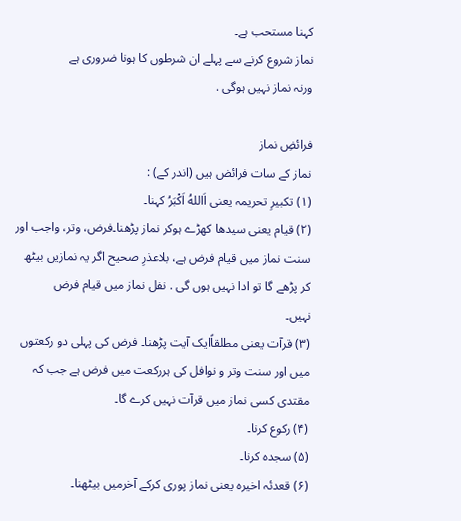کہنا مستحب ہے۔
نماز شروع کرنے سے پہلے ان شرطوں کا ہونا ضروری ہے
ورنہ نماز نہیں ہوگی .

فرائضِ نماز
نماز کے سات فرائض ہیں (اندر کے) :
(۱) تکبیرِ تحریمہ یعنی اَاللهُ اَکْبَرُ کہنا۔
(۲) قیام یعنی سیدھا کھڑے ہوکر نماز پڑھنا۔فرض، وتر، واجب اور
سنت نماز میں قیام فرض ہے، بلاعذرِ صحیح اگر یہ نمازیں بیٹھ
کر پڑھے گا تو ادا نہیں ہوں گی . نفل نماز میں قیام فرض
نہیں۔
(۳) قرآت یعنی مطلقاًایک آیت پڑھنا۔ فرض کی پہلی دو رکعتوں
میں اور سنت وتر و نوافل کی ہررکعت میں فرض ہے جب کہ
مقتدی کسی نماز میں قرآت نہیں کرے گا۔
(۴) رکوع کرنا۔
(۵) سجدہ کرنا۔
(۶) قعدئہ اخیرہ یعنی نماز پوری کرکے آخرمیں بیٹھنا۔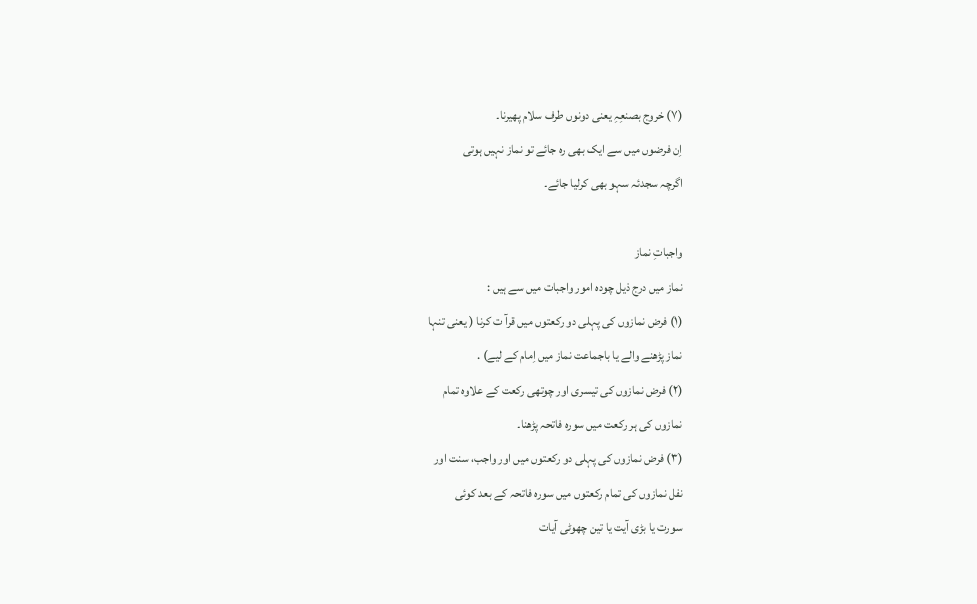(۷) خروج بصنعِہِ یعنی دونوں طرف سلام پھیرنا۔
اِن فرضوں میں سے ایک بھی رہ جائے تو نماز نہیں ہوتی
اگرچہ سجدئہ سہو بھی کرلیا جائے۔

واجباتِ نماز
نماز میں درج ذیل چودہ امور واجبات میں سے ہیں :
(۱) فرض نمازوں کی پہلی دو رکعتوں میں قرآ ت کرنا ( یعنی تنہا
نماز پڑھنے والے یا باجماعت نماز میں اِمام کے لیے) .
(۲) فرض نمازوں کی تیسری اور چوتھی رکعت کے علاوہ تمام
نمازوں کی ہر رکعت میں سورہ فاتحہ پڑھنا۔
(۳) فرض نمازوں کی پہلی دو رکعتوں میں اور واجب، سنت اور
نفل نمازوں کی تمام رکعتوں میں سورہ فاتحہ کے بعد کوئی
سورت یا بڑی آیت یا تین چھوٹی آیات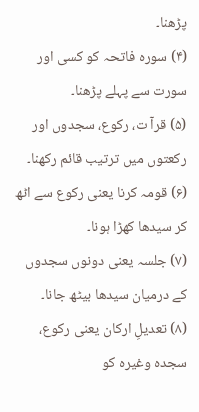پڑھنا۔
(۴) سورہ فاتحہ کو کسی اور سورت سے پہلے پڑھنا۔
(۵) قرآ ت، رکوع، سجدوں اور رکعتوں میں ترتیب قائم رکھنا۔
(۶) قومہ کرنا یعنی رکوع سے اٹھ کر سیدھا کھڑا ہونا۔
(۷) جلسہ یعنی دونوں سجدوں کے درمیان سیدھا بیٹھ جانا۔
(۸) تعدیلِ ارکان یعنی رکوع، سجدہ وغیرہ کو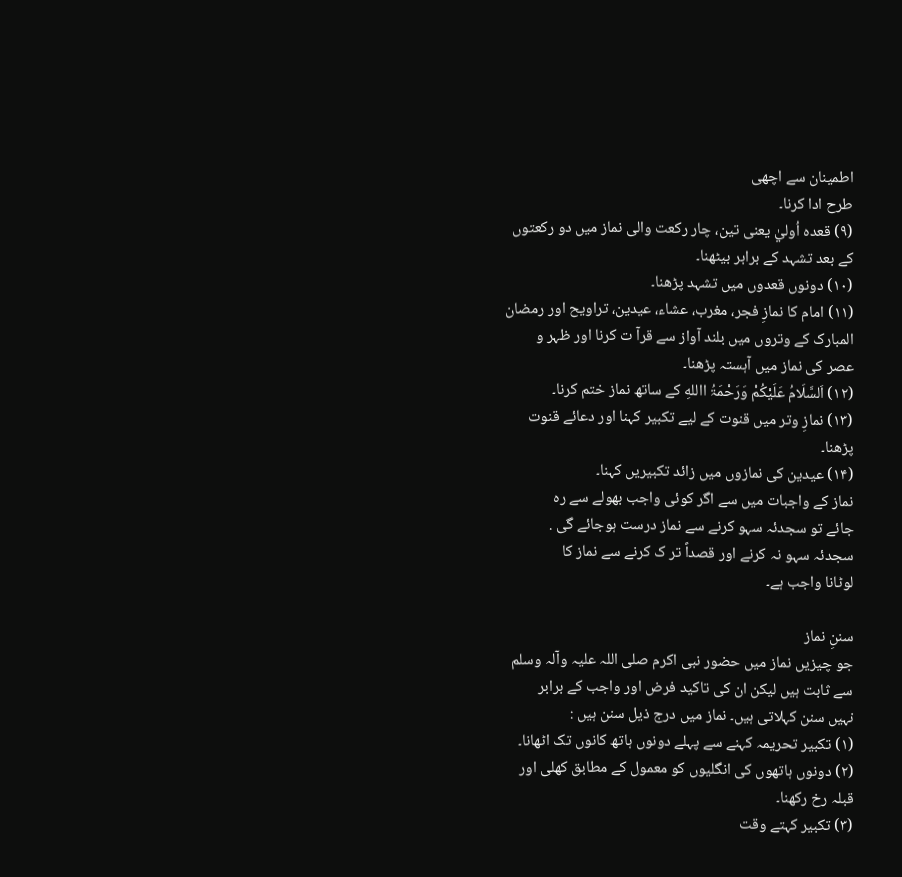اطمینان سے اچھی
طرح ادا کرنا۔
(۹) قعدہ اُوليٰ یعنی تین، چار رکعت والی نماز میں دو رکعتوں
کے بعد تشہد کے برابر بیٹھنا۔
(۱۰) دونوں قعدوں میں تشہد پڑھنا۔
(۱۱) امام کا نمازِ فجر، مغرب، عشاء، عیدین، تراویح اور رمضان
المبارک کے وتروں میں بلند آواز سے قرآ ت کرنا اور ظہر و
عصر کی نماز میں آہستہ پڑھنا۔
(۱۲) اَلسَّلَامُ عَلَيْکُمْ وَرَحْمَۃُ االلهِ کے ساتھ نماز ختم کرنا۔
(۱۳) نمازِ وتر میں قنوت کے لیے تکبیر کہنا اور دعائے قنوت
پڑھنا۔
(۱۴) عیدین کی نمازوں میں زائد تکبیریں کہنا۔
نماز کے واجبات میں سے اگر کوئی واجب بھولے سے رہ
جائے تو سجدئہ سہو کرنے سے نماز درست ہوجائے گی .
سجدئہ سہو نہ کرنے اور قصداً تر ک کرنے سے نماز کا
لوٹانا واجب ہے۔

سننِ نماز
جو چیزیں نماز میں حضور نبی اکرم صلی اللہ علیہ وآلہ وسلم
سے ثابت ہیں لیکن ان کی تاکید فرض اور واجب کے برابر
نہیں سنن کہلاتی ہیں۔ نماز میں درج ذیل سنن ہیں :
(۱) تکبیر تحریمہ کہنے سے پہلے دونوں ہاتھ کانوں تک اٹھانا۔
(۲) دونوں ہاتھوں کی انگلیوں کو معمول کے مطابق کھلی اور
قبلہ رخ رکھنا۔
(۳) تکبیر کہتے وقت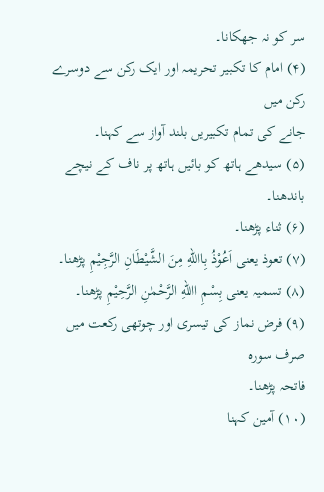سر کو نہ جھکانا۔
(۴) امام کا تکبیر تحریمہ اور ایک رکن سے دوسرے رکن میں
جانے کی تمام تکبیریں بلند آواز سے کہنا۔
(۵) سیدھے ہاتھ کو بائیں ہاتھ پر ناف کے نیچے باندھنا۔
(۶) ثناء پڑھنا۔
(۷) تعوذ یعنی اَعُوْذُ بِااللهِ مِنَ الشَّيْطَانِ الرَّجِيْمِ پڑھنا۔
(۸) تسمیہ یعنی بِسْمِ االلهِ الرَّحْمٰنِ الرَّحِيْمِ پڑھنا۔
(۹) فرض نماز کی تیسری اور چوتھی رکعت میں صرف سورہ
فاتحہ پڑھنا۔
(۱۰) آمین کہنا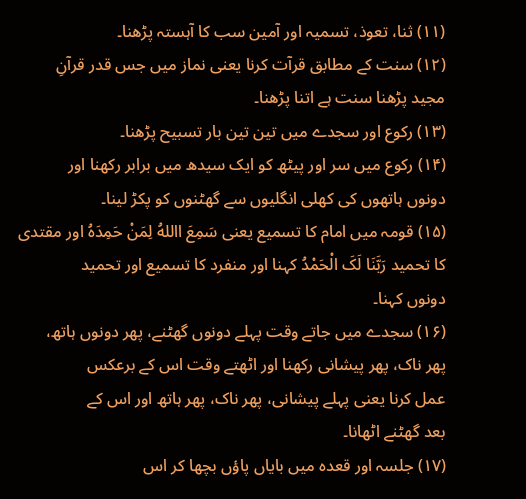(۱۱) ثنا، تعوذ، تسمیہ اور آمین سب کا آہستہ پڑھنا۔
(۱۲) سنت کے مطابق قرآت کرنا یعنی نماز میں جس قدر قرآنِ
مجید پڑھنا سنت ہے اتنا پڑھنا۔
(۱۳) رکوع اور سجدے میں تین تین بار تسبیح پڑھنا۔
(۱۴) رکوع میں سر اور پیٹھ کو ایک سیدھ میں برابر رکھنا اور
دونوں ہاتھوں کی کھلی انگلیوں سے گھٹنوں کو پکڑ لینا۔
(۱۵) قومہ میں امام کا تسمیع یعنی سَمِعَ االلهُ لِمَنْ حَمِدَہُ اور مقتدی
کا تحمید رَبَّنَا لَکَ الْحَمْدُ کہنا اور منفرد کا تسمیع اور تحمید
دونوں کہنا۔
(۱۶) سجدے میں جاتے وقت پہلے دونوں گھٹنے، پھر دونوں ہاتھ،
پھر ناک، پھر پیشانی رکھنا اور اٹھتے وقت اس کے برعکس
عمل کرنا یعنی پہلے پیشانی، پھر ناک، پھر ہاتھ اور اس کے
بعد گھٹنے اٹھانا۔
(۱۷) جلسہ اور قعدہ میں بایاں پاؤں بچھا کر اس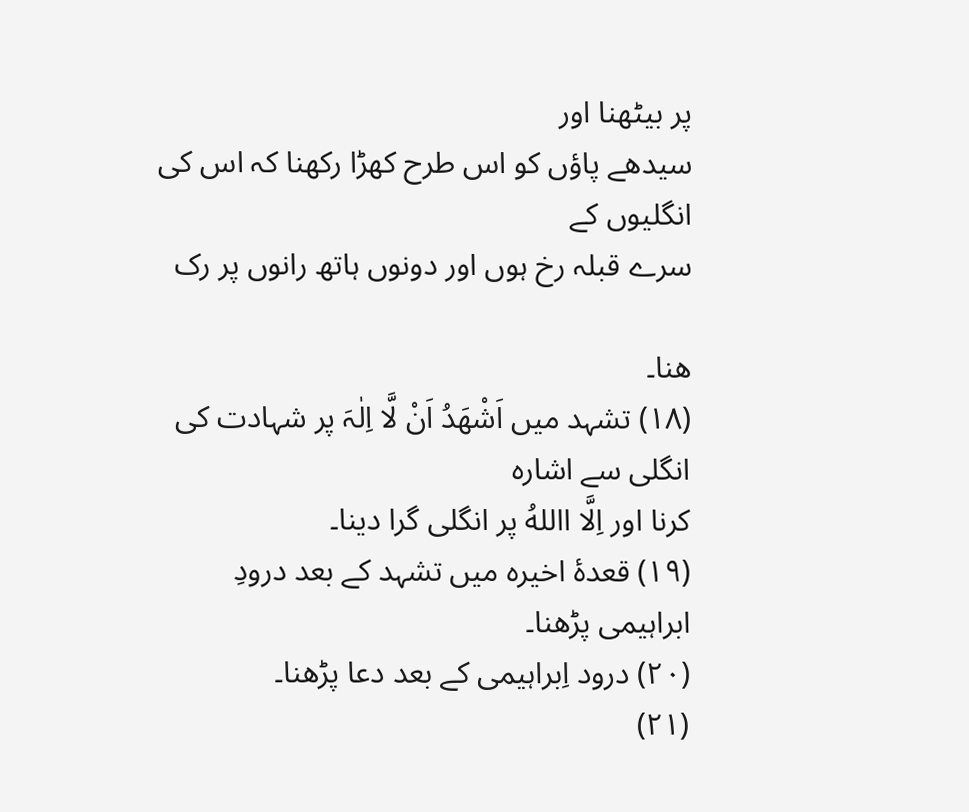پر بیٹھنا اور
سیدھے پاؤں کو اس طرح کھڑا رکھنا کہ اس کی انگلیوں کے
سرے قبلہ رخ ہوں اور دونوں ہاتھ رانوں پر رک

ھنا۔
(۱۸) تشہد میں اَشْھَدُ اَنْ لَّا اِلٰہَ پر شہادت کی انگلی سے اشارہ
کرنا اور اِلَّا االلهُ پر انگلی گرا دینا۔
(۱۹) قعدۂ اخیرہ میں تشہد کے بعد درودِ ابراہیمی پڑھنا۔
(۲۰) درود اِبراہیمی کے بعد دعا پڑھنا۔
(۲۱)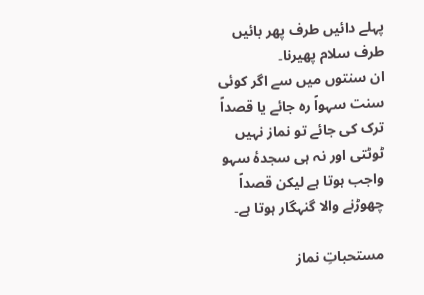پہلے دائیں طرف پھر بائیں طرف سلام پھیرنا۔
ان سنتوں میں سے اگر کوئی سنت سہواً رہ جائے یا قصداً
ترک کی جائے تو نماز نہیں ٹوٹتی اور نہ ہی سجدۂ سہو
واجب ہوتا ہے لیکن قصداً چھوڑنے والا گنہگار ہوتا ہے۔

مستحباتِ نماز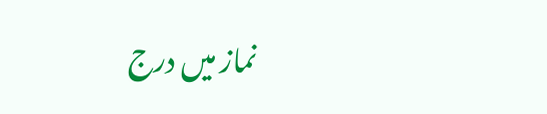نماز میں درج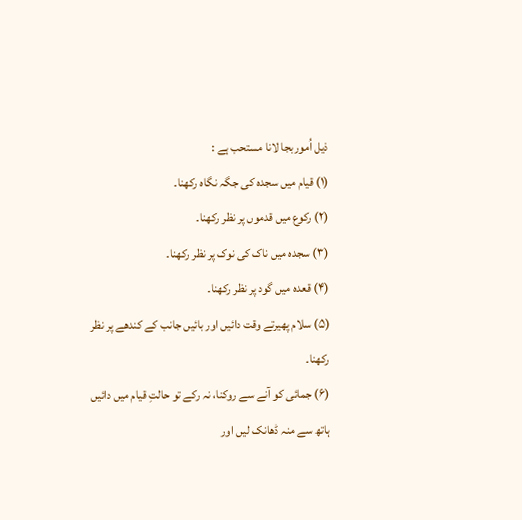ذیل اُموربجا لانا مستحب ہے :
(۱) قیام میں سجدہ کی جگہ نگاہ رکھنا۔
(۲) رکوع میں قدموں پر نظر رکھنا۔
(۳) سجدہ میں ناک کی نوک پر نظر رکھنا۔
(۴) قعدہ میں گود پر نظر رکھنا۔
(۵) سلام پھیرتے وقت دائیں اور بائیں جانب کے کندھے پر نظر
رکھنا۔
(۶) جمائی کو آنے سے روکنا، نہ رکے تو حالتِ قیام میں دائیں
ہاتھ سے منہ ڈھانک لیں اور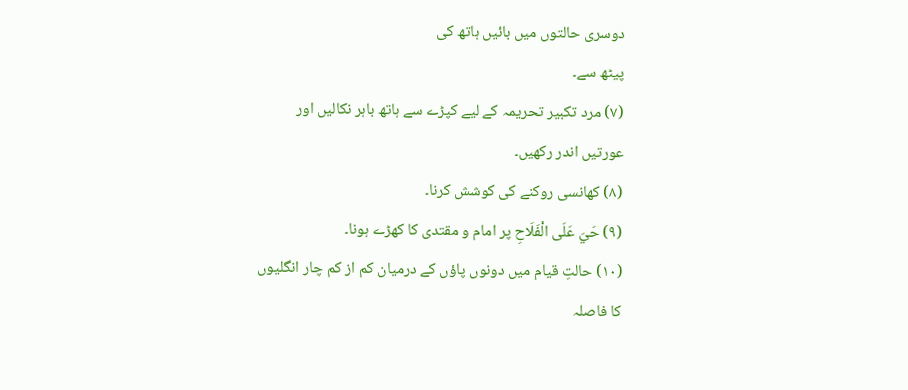دوسری حالتوں میں بائیں ہاتھ کی
پیٹھ سے۔
(۷) مرد تکبیر تحریمہ کے لیے کپڑے سے ہاتھ باہر نکالیں اور
عورتیں اندر رکھیں۔
(۸) کھانسی روکنے کی کوشش کرنا۔
(۹) حَيَ عَلَی الْفَلَاحِ پر امام و مقتدی کا کھڑے ہونا۔
(۱۰) حالتِ قیام میں دونوں پاؤں کے درمیان کم از کم چار انگلیوں
کا فاصلہ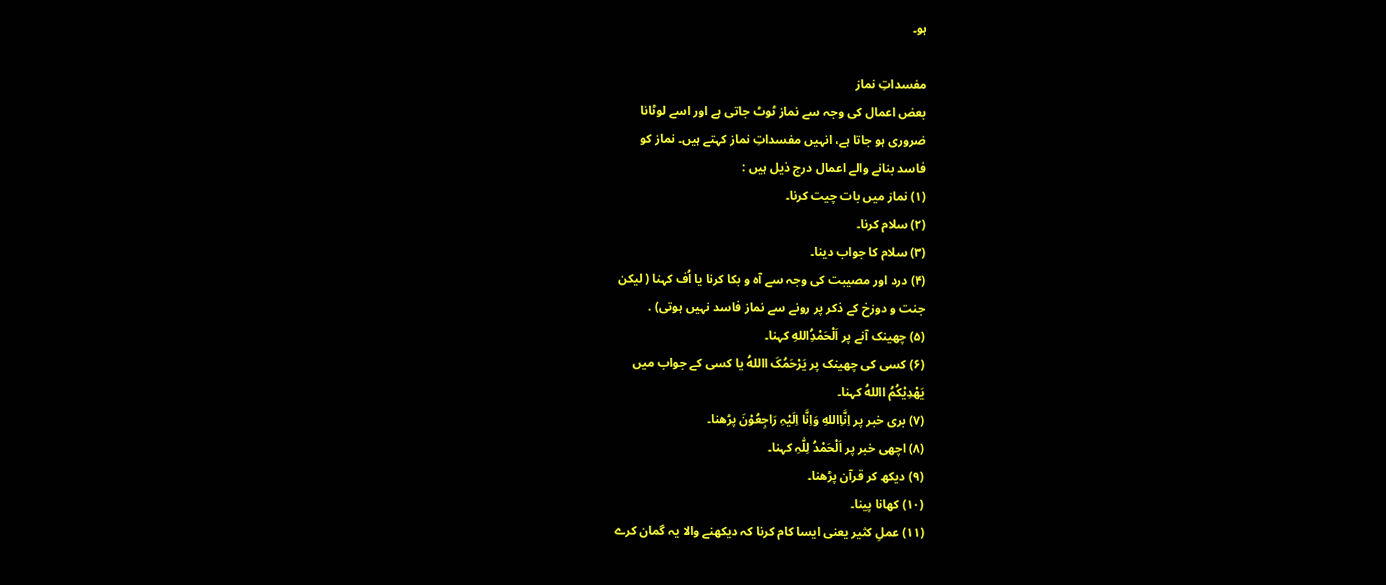ہو۔

مفسداتِ نماز
بعض اعمال کی وجہ سے نماز ٹوٹ جاتی ہے اور اسے لوٹانا
ضروری ہو جاتا ہے، انہیں مفسداتِ نماز کہتے ہیں۔ نماز کو
فاسد بنانے والے اعمال درج ذیل ہیں :
(۱) نماز میں بات چیت کرنا۔
(۲) سلام کرنا۔
(۳) سلام کا جواب دینا۔
(۴) درد اور مصیبت کی وجہ سے آہ و بکا کرنا یا اُف کہنا ( لیکن
جنت و دوزخ کے ذکر پر رونے سے نماز فاسد نہیں ہوتی) .
(۵) چھینک آنے پر اَلْحَمْدُِاللهِ کہنا۔
(۶) کسی کی چھینک پر يَرْحَمُکَ االلهُ یا کسی کے جواب میں
يَھْدِيْکُمُ االلهُ کہنا۔
(۷) بری خبر پر اِنَّاِاللهِ وَاِنَّا اِلَيْہِ رَاجِعُوْنَ پڑھنا۔
(۸) اچھی خبر پر اَلْحَمْدُ لِلّٰہِ کہنا۔
(۹) دیکھ کر قرآن پڑھنا۔
(۱۰) کھانا پینا۔
(۱۱) عملِ کثیر یعنی ایسا کام کرنا کہ دیکھنے والا یہ گمان کرے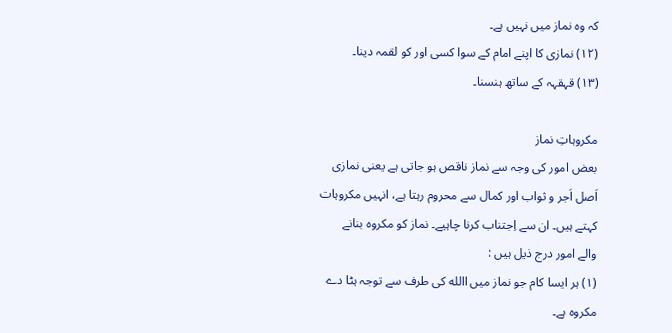کہ وہ نماز میں نہیں ہے۔
(۱۲) نمازی کا اپنے امام کے سوا کسی اور کو لقمہ دینا۔
(۱۳) قہقہہ کے ساتھ ہنسنا۔

مکروہاتِ نماز
بعض امور کی وجہ سے نماز ناقص ہو جاتی ہے یعنی نمازی
اَصل اَجر و ثواب اور کمال سے محروم رہتا ہے، انہیں مکروہات
کہتے ہیں۔ ان سے اِجتناب کرنا چاہیے۔ نماز کو مکروہ بنانے
والے امور درج ذیل ہیں :
(۱) ہر ایسا کام جو نماز میں االله کی طرف سے توجہ ہٹا دے
مکروہ ہے۔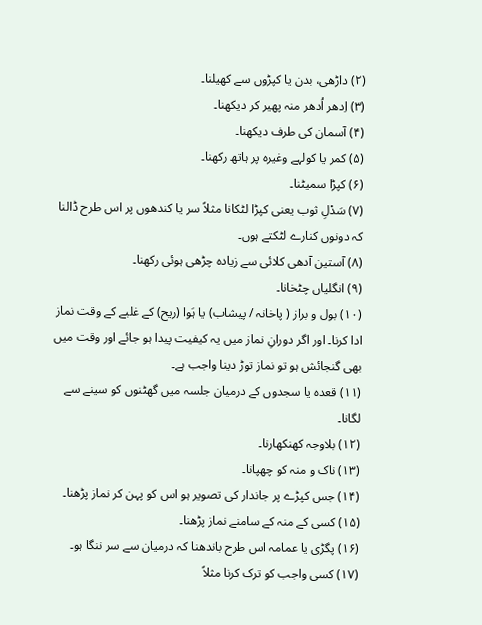(۲) داڑھی، بدن یا کپڑوں سے کھیلنا۔
(۳) اِدھر اُدھر منہ پھیر کر دیکھنا۔
(۴) آسمان کی طرف دیکھنا۔
(۵) کمر یا کولہے وغیرہ پر ہاتھ رکھنا۔
(۶) کپڑا سمیٹنا۔
(۷) سَدْلِ ثوب یعنی کپڑا لٹکانا مثلاً سر یا کندھوں پر اس طرح ڈالنا کہ دونوں کنارے لٹکتے ہوں۔
(۸) آستین آدھی کلائی سے زیادہ چڑھی ہوئی رکھنا۔
(۹) انگلیاں چٹخانا۔
(۱۰) بول و براز ( پاخانہ / پیشاب) یا ہَوا (ریح) کے غلبے کے وقت نماز ادا کرنا۔ اور اگر دورانِ نماز میں یہ کیفیت پیدا ہو جائے اور وقت میں بھی گنجائش ہو تو نماز توڑ دینا واجب ہے۔
(۱۱) قعدہ یا سجدوں کے درمیان جلسہ میں گھٹنوں کو سینے سے لگانا۔
(۱۲) بلاوجہ کھنکھارنا۔
(۱۳) ناک و منہ کو چھپانا۔
(۱۴) جس کپڑے پر جاندار کی تصویر ہو اس کو پہن کر نماز پڑھنا۔
(۱۵) کسی کے منہ کے سامنے نماز پڑھنا۔
(۱۶) پگڑی یا عمامہ اس طرح باندھنا کہ درمیان سے سر ننگا ہو۔
(۱۷) کسی واجب کو ترک کرنا مثلاً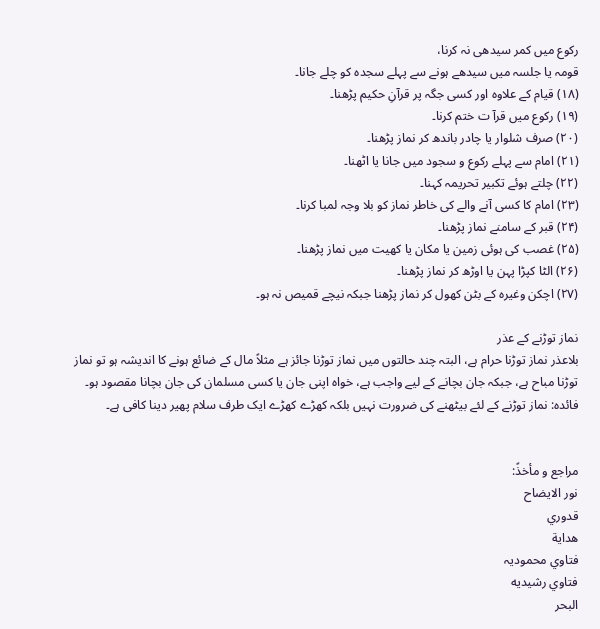رکوع میں کمر سیدھی نہ کرنا،
قومہ یا جلسہ میں سیدھے ہونے سے پہلے سجدہ کو چلے جانا۔
(۱۸) قیام کے علاوہ اور کسی جگہ پر قرآنِ حکیم پڑھنا۔
(۱۹) رکوع میں قرآ ت ختم کرنا۔
(۲۰) صرف شلوار یا چادر باندھ کر نماز پڑھنا۔
(۲۱) امام سے پہلے رکوع و سجود میں جانا یا اٹھنا۔
(۲۲) چلتے ہوئے تکبیر تحریمہ کہنا۔
(۲۳) امام کا کسی آنے والے کی خاطر نماز کو بلا وجہ لمبا کرنا۔
(۲۴) قبر کے سامنے نماز پڑھنا۔
(۲۵) غصب کی ہوئی زمین یا مکان یا کھیت میں نماز پڑھنا۔
(۲۶) الٹا کپڑا پہن یا اوڑھ کر نماز پڑھنا۔
(۲۷) اچکن وغیرہ کے بٹن کھول کر نماز پڑھنا جبکہ نیچے قمیص نہ ہو۔

نماز توڑنے کے عذر
بلاعذر نماز توڑنا حرام ہے، البتہ چند حالتوں میں نماز توڑنا جائز ہے مثلاً مال کے ضائع ہونے کا اندیشہ ہو تو نماز توڑنا مباح ہے، جبکہ جان بچانے کے لیے واجب ہے، خواہ اپنی جان یا کسی مسلمان کی جان بچانا مقصود ہو۔
فائدہ: نماز توڑنے کے لئے بیٹھنے کی ضرورت نہیں بلکہ کھڑے کھڑے ایک طرف سلام پھیر دینا کافی ہے۔


مراجع و مأخذً:
نور الايضاح
قدوري
هداية
فتاوي محمودیہ
فتاوي رشيديه
البحر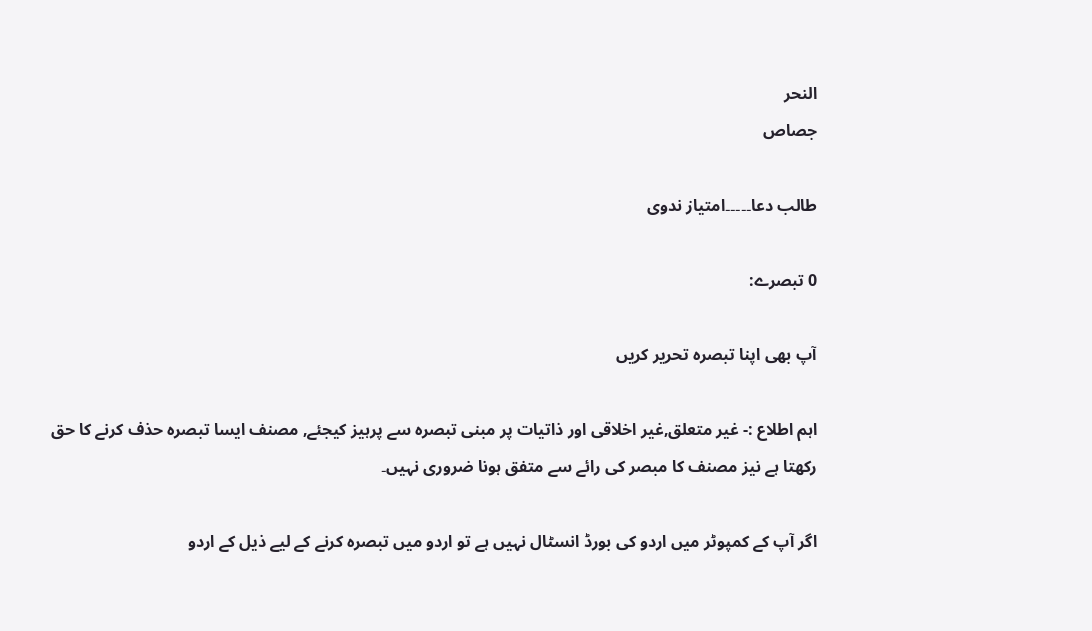النحر
جصاص

طالب دعا۔۔۔۔۔امتیاز ندوی

0 تبصرے:

آپ بھی اپنا تبصرہ تحریر کریں

اہم اطلاع :- غیر متعلق,غیر اخلاقی اور ذاتیات پر مبنی تبصرہ سے پرہیز کیجئے, مصنف ایسا تبصرہ حذف کرنے کا حق رکھتا ہے نیز مصنف کا مبصر کی رائے سے متفق ہونا ضروری نہیں۔

اگر آپ کے کمپوٹر میں اردو کی بورڈ انسٹال نہیں ہے تو اردو میں تبصرہ کرنے کے لیے ذیل کے اردو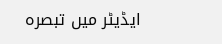ایڈیٹر میں تبصرہ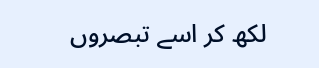لکھ کر اسے تبصروں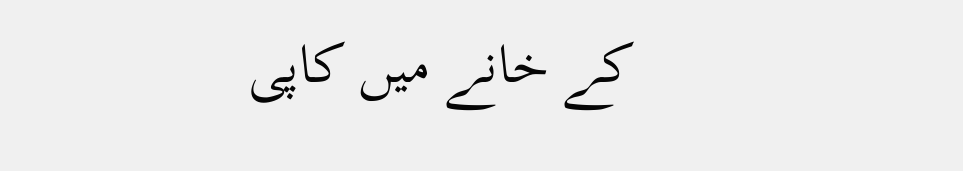کے خانے میں کاپی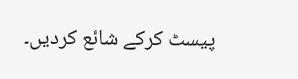پیسٹ کرکے شائع کردیں۔